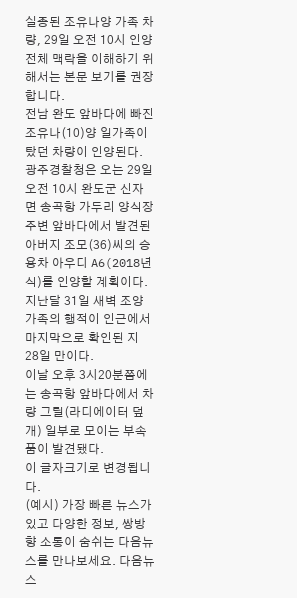실종된 조유나양 가족 차량, 29일 오전 10시 인양
전체 맥락을 이해하기 위해서는 본문 보기를 권장합니다.
전남 완도 앞바다에 빠진 조유나(10)양 일가족이 탔던 차량이 인양된다.
광주경찰청은 오는 29일 오전 10시 완도군 신자면 송곡항 가두리 양식장 주변 앞바다에서 발견된 아버지 조모(36)씨의 승용차 아우디 A6(2018년식)를 인양할 계획이다.
지난달 31일 새벽 조양 가족의 행적이 인근에서 마지막으로 확인된 지 28일 만이다.
이날 오후 3시20분쯤에는 송곡항 앞바다에서 차량 그릴(라디에이터 덮개) 일부로 모이는 부속품이 발견됐다.
이 글자크기로 변경됩니다.
(예시) 가장 빠른 뉴스가 있고 다양한 정보, 쌍방향 소통이 숨쉬는 다음뉴스를 만나보세요. 다음뉴스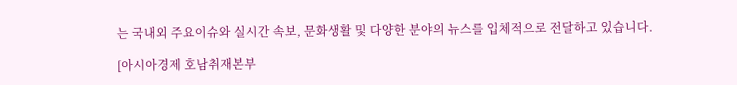는 국내외 주요이슈와 실시간 속보, 문화생활 및 다양한 분야의 뉴스를 입체적으로 전달하고 있습니다.

[아시아경제 호남취재본부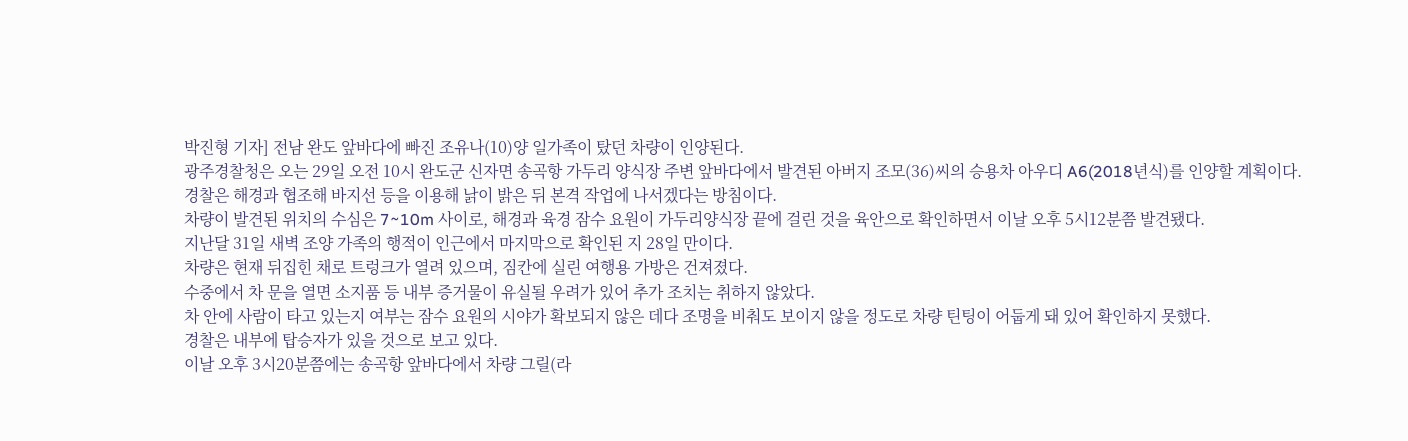박진형 기자] 전남 완도 앞바다에 빠진 조유나(10)양 일가족이 탔던 차량이 인양된다.
광주경찰청은 오는 29일 오전 10시 완도군 신자면 송곡항 가두리 양식장 주변 앞바다에서 발견된 아버지 조모(36)씨의 승용차 아우디 A6(2018년식)를 인양할 계획이다.
경찰은 해경과 협조해 바지선 등을 이용해 낡이 밝은 뒤 본격 작업에 나서겠다는 방침이다.
차량이 발견된 위치의 수심은 7~10m 사이로, 해경과 육경 잠수 요원이 가두리양식장 끝에 걸린 것을 육안으로 확인하면서 이날 오후 5시12분쯤 발견됐다.
지난달 31일 새벽 조양 가족의 행적이 인근에서 마지막으로 확인된 지 28일 만이다.
차량은 현재 뒤집힌 채로 트렁크가 열려 있으며, 짐칸에 실린 여행용 가방은 건져졌다.
수중에서 차 문을 열면 소지품 등 내부 증거물이 유실될 우려가 있어 추가 조치는 취하지 않았다.
차 안에 사람이 타고 있는지 여부는 잠수 요원의 시야가 확보되지 않은 데다 조명을 비춰도 보이지 않을 정도로 차량 틴팅이 어둡게 돼 있어 확인하지 못했다.
경찰은 내부에 탑승자가 있을 것으로 보고 있다.
이날 오후 3시20분쯤에는 송곡항 앞바다에서 차량 그릴(라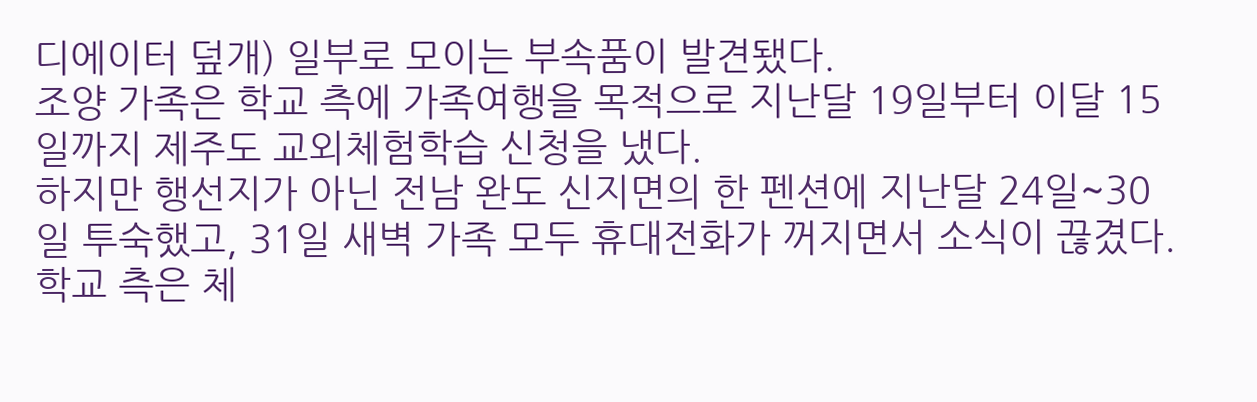디에이터 덮개) 일부로 모이는 부속품이 발견됐다.
조양 가족은 학교 측에 가족여행을 목적으로 지난달 19일부터 이달 15일까지 제주도 교외체험학습 신청을 냈다.
하지만 행선지가 아닌 전남 완도 신지면의 한 펜션에 지난달 24일~30일 투숙했고, 31일 새벽 가족 모두 휴대전화가 꺼지면서 소식이 끊겼다.
학교 측은 체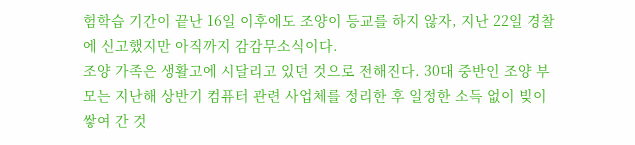험학습 기간이 끝난 16일 이후에도 조양이 등교를 하지 않자, 지난 22일 경찰에 신고했지만 아직까지 감감무소식이다.
조양 가족은 생활고에 시달리고 있던 것으로 전해진다. 30대 중반인 조양 부모는 지난해 상반기 컴퓨터 관련 사업체를 정리한 후 일정한 소득 없이 빚이 쌓여 간 것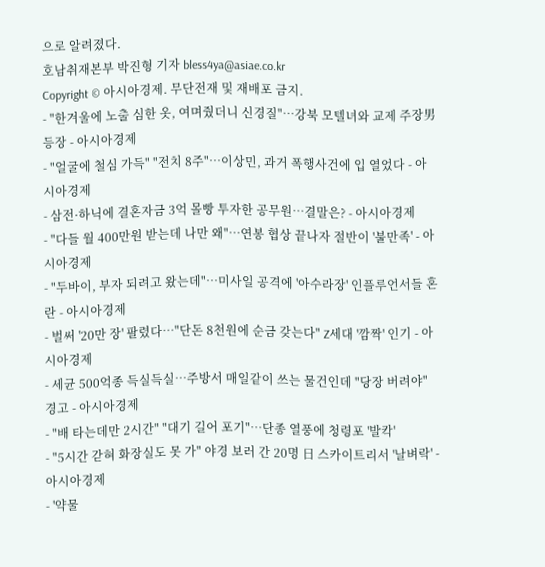으로 알려졌다.
호남취재본부 박진형 기자 bless4ya@asiae.co.kr
Copyright © 아시아경제. 무단전재 및 재배포 금지.
- "한겨울에 노출 심한 옷, 여며줬더니 신경질"…강북 모텔녀와 교제 주장男 등장 - 아시아경제
- "얼굴에 철심 가득" "전치 8주"…이상민, 과거 폭행사건에 입 열었다 - 아시아경제
- 삼전·하닉에 결혼자금 3억 몰빵 투자한 공무원…결말은? - 아시아경제
- "다들 월 400만원 받는데 나만 왜"…연봉 협상 끝나자 절반이 '불만족' - 아시아경제
- "두바이, 부자 되려고 왔는데"…미사일 공격에 '아수라장' 인플루언서들 혼란 - 아시아경제
- 벌써 '20만 장' 팔렸다…"단돈 8천원에 순금 갖는다" Z세대 '깜짝' 인기 - 아시아경제
- 세균 500억종 득실득실…주방서 매일같이 쓰는 물건인데 "당장 버려야" 경고 - 아시아경제
- "배 타는데만 2시간" "대기 길어 포기"…단종 열풍에 청령포 '발칵'
- "5시간 갇혀 화장실도 못 가" 야경 보러 간 20명 日 스카이트리서 '날벼락' - 아시아경제
- '약물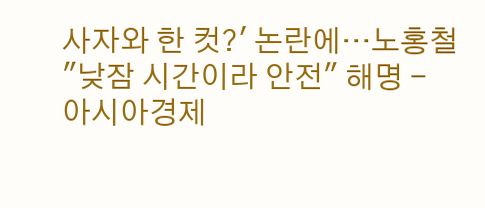사자와 한 컷?' 논란에…노홍철 "낮잠 시간이라 안전" 해명 - 아시아경제